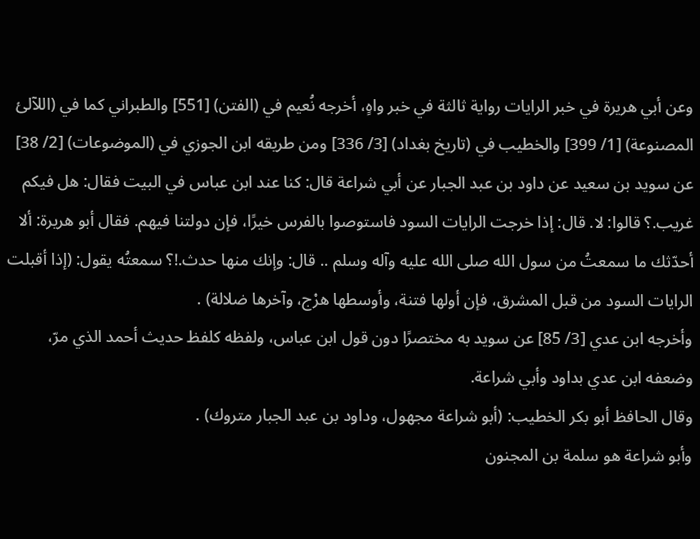وعن أبي هريرة في خبر الرايات رواية ثالثة في خبر واهٍ، أخرجه نُعيم في (الفتن) [551] والطبراني كما في (اللآلئ المصنوعة) [1/ 399] والخطيب في (تاريخ بغداد) [3/ 336] ومن طريقه ابن الجوزي في (الموضوعات) [2/ 38] عن سويد بن سعيد عن داود بن عبد الجبار عن أبي شراعة قال: كنا عند ابن عباس في البيت فقال: هل فيكم غريب.؟ قالوا: لا. قال: إذا خرجت الرايات السود فاستوصوا بالفرس خيرًا، فإن دولتنا فيهم. فقال أبو هريرة: ألا أحدّثك ما سمعتُ من سول الله صلى الله عليه وآله وسلم .. قال: وإنك منها حدث.!؟ سمعتُه يقول: (إذا أقبلت الرايات السود من قبل المشرق، فإن أولها فتنة، وأوسطها هرْج، وآخرها ضلالة) .
وأخرجه ابن عدي [3/ 85] عن سويد به مختصرًا دون قول ابن عباس، ولفظه كلفظ حديث أحمد الذي مرّ، وضعفه ابن عدي بداود وأبي شراعة.
وقال الحافظ أبو بكر الخطيب: (أبو شراعة مجهول، وداود بن عبد الجبار متروك) .
وأبو شراعة هو سلمة بن المجنون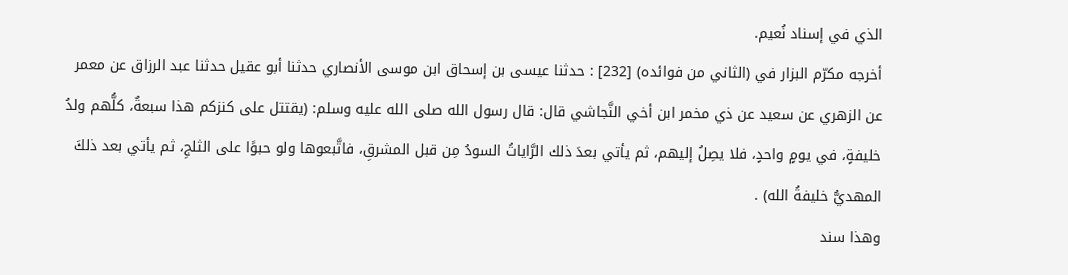الذي في إسناد نُعيم.
أخرجه مكرّم البزار في (الثاني من فوائده) [232] : حدثنا عيسى بن إسحاق ابن موسى الأنصاري حدثنا أبو عقيل حدثنا عبد الرزاق عن معمر عن الزهري عن سعيد عن ذي مخمر ابن أخي النَّجاشي قال: قال رسول الله صلى الله عليه وسلم: (يقتتل على كنزكم هذا سبعةٌ، كلُّهم ولدُ خليفةٍ، في يومٍ واحدٍ، فلا يصِلُ إليهم، ثم يأتي بعدَ ذلك الرَّاياتُ السودُ مِن قبل المشرقِ، فاتَّبعوها ولو حبوًا على الثلجِ، ثم يأتي بعد ذلكَ المهديُّ خليفةُ الله) .
وهذا سند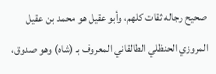صحيح رجاله ثقات كلهم، وأبو عقيل هو محمد بن عقيل المروزي الحنظلي الطالقاني المعروف بـ (شاه) وهو صدوق،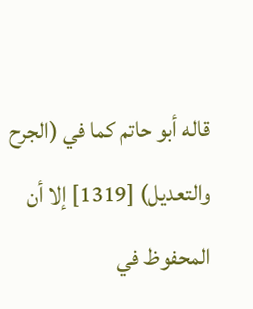قاله أبو حاتم كما في (الجرح والتعديل) [1319] إلا أن المحفوظ في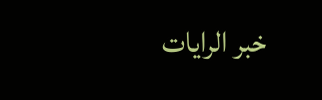خبر الرايات